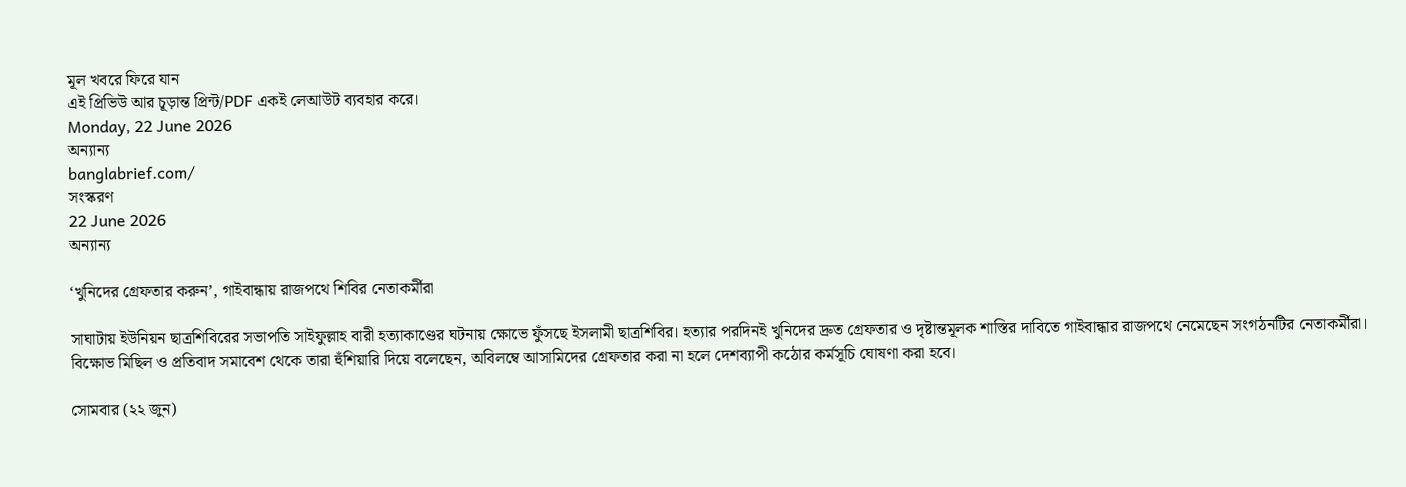মূল খবরে ফিরে যান
এই প্রিভিউ আর চূড়ান্ত প্রিন্ট/PDF একই লেআউট ব্যবহার করে।
Monday, 22 June 2026
অন্যান্য
banglabrief.com/
সংস্করণ
22 June 2026
অন্যান্য

‘খুনিদের গ্রেফতার করুন’, গাইবান্ধায় রাজপথে শিবির নেতাকর্মীরা

সাঘাটায় ইউনিয়ন ছাত্রশিবিরের সভাপতি সাইফুল্লাহ বারী হত্যাকাণ্ডের ঘটনায় ক্ষোভে ফুঁসছে ইসলামী ছাত্রশিবির। হত্যার পরদিনই খুনিদের দ্রুত গ্রেফতার ও দৃষ্টান্তমূলক শাস্তির দাবিতে গাইবান্ধার রাজপথে নেমেছেন সংগঠনটির নেতাকর্মীরা। বিক্ষোভ মিছিল ও প্রতিবাদ সমাবেশ থেকে তারা হুঁশিয়ারি দিয়ে বলেছেন, অবিলম্বে আসামিদের গ্রেফতার করা না হলে দেশব্যাপী কঠোর কর্মসূচি ঘোষণা করা হবে।

সোমবার (২২ জুন)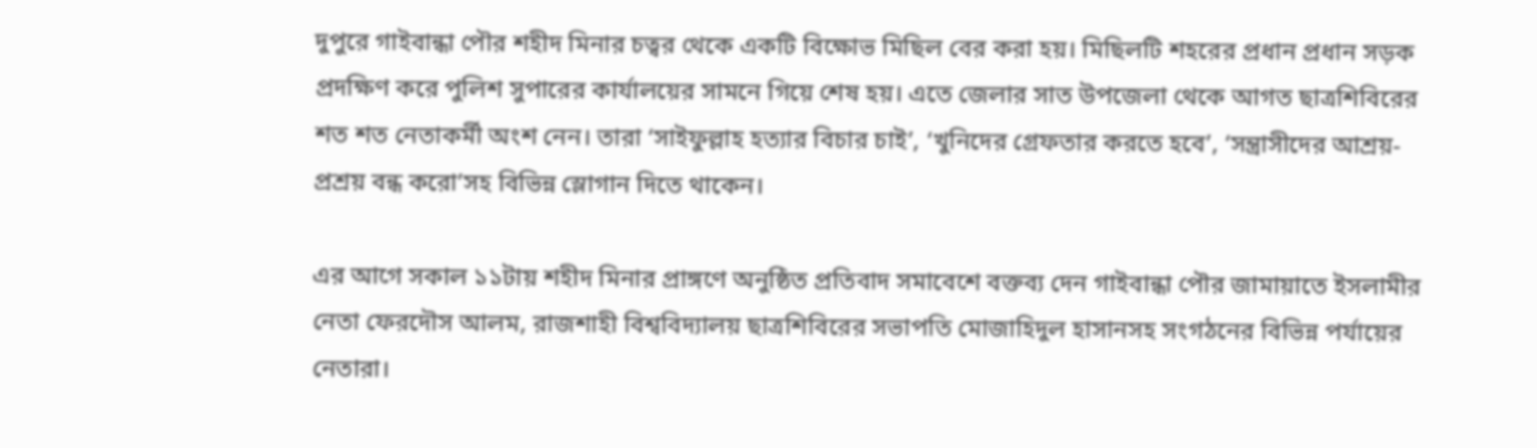দুপুরে গাইবান্ধা পৌর শহীদ মিনার চত্বর থেকে একটি বিক্ষোভ মিছিল বের করা হয়। মিছিলটি শহরের প্রধান প্রধান সড়ক প্রদক্ষিণ করে পুলিশ সুপারের কার্যালয়ের সামনে গিয়ে শেষ হয়। এতে জেলার সাত উপজেলা থেকে আগত ছাত্রশিবিরের শত শত নেতাকর্মী অংশ নেন। তারা ‘সাইফুল্লাহ হত্যার বিচার চাই’, ‘খুনিদের গ্রেফতার করতে হবে’, ‘সন্ত্রাসীদের আশ্রয়-প্রশ্রয় বন্ধ করো’সহ বিভিন্ন স্লোগান দিতে থাকেন।

এর আগে সকাল ১১টায় শহীদ মিনার প্রাঙ্গণে অনুষ্ঠিত প্রতিবাদ সমাবেশে বক্তব্য দেন গাইবান্ধা পৌর জামায়াতে ইসলামীর নেতা ফেরদৌস আলম, রাজশাহী বিশ্ববিদ্যালয় ছাত্রশিবিরের সভাপতি মোজাহিদুল হাসানসহ সংগঠনের বিভিন্ন পর্যায়ের নেতারা।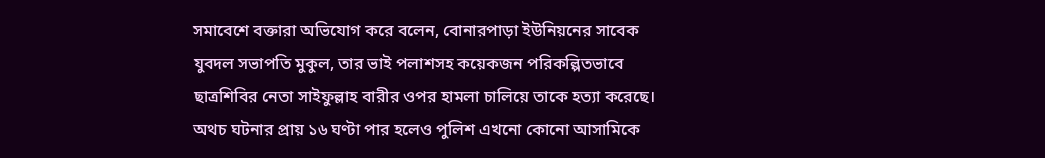সমাবেশে বক্তারা অভিযোগ করে বলেন, বোনারপাড়া ইউনিয়নের সাবেক যুবদল সভাপতি মুকুল, তার ভাই পলাশসহ কয়েকজন পরিকল্পিতভাবে ছাত্রশিবির নেতা সাইফুল্লাহ বারীর ওপর হামলা চালিয়ে তাকে হত্যা করেছে। অথচ ঘটনার প্রায় ১৬ ঘণ্টা পার হলেও পুলিশ এখনো কোনো আসামিকে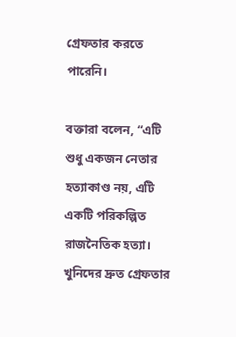গ্রেফতার করতে পারেনি।

বক্তারা বলেন, “এটি শুধু একজন নেতার হত্যাকাণ্ড নয়, এটি একটি পরিকল্পিত রাজনৈতিক হত্যা। খুনিদের দ্রুত গ্রেফতার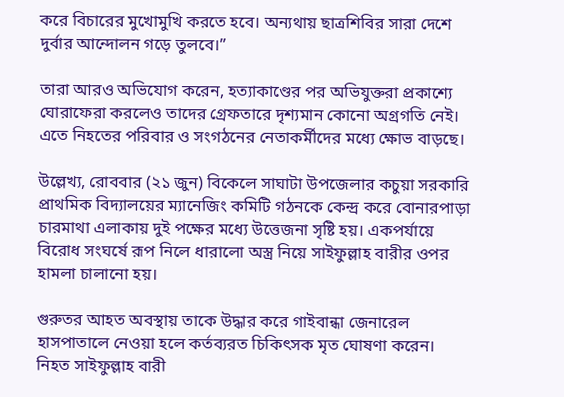করে বিচারের মুখোমুখি করতে হবে। অন্যথায় ছাত্রশিবির সারা দেশে দুর্বার আন্দোলন গড়ে তুলবে।”

তারা আরও অভিযোগ করেন, হত্যাকাণ্ডের পর অভিযুক্তরা প্রকাশ্যে ঘোরাফেরা করলেও তাদের গ্রেফতারে দৃশ্যমান কোনো অগ্রগতি নেই। এতে নিহতের পরিবার ও সংগঠনের নেতাকর্মীদের মধ্যে ক্ষোভ বাড়ছে।

উল্লেখ্য, রোববার (২১ জুন) বিকেলে সাঘাটা উপজেলার কচুয়া সরকারি প্রাথমিক বিদ্যালয়ের ম্যানেজিং কমিটি গঠনকে কেন্দ্র করে বোনারপাড়া চারমাথা এলাকায় দুই পক্ষের মধ্যে উত্তেজনা সৃষ্টি হয়। একপর্যায়ে বিরোধ সংঘর্ষে রূপ নিলে ধারালো অস্ত্র নিয়ে সাইফুল্লাহ বারীর ওপর হামলা চালানো হয়।

গুরুতর আহত অবস্থায় তাকে উদ্ধার করে গাইবান্ধা জেনারেল হাসপাতালে নেওয়া হলে কর্তব্যরত চিকিৎসক মৃত ঘোষণা করেন। নিহত সাইফুল্লাহ বারী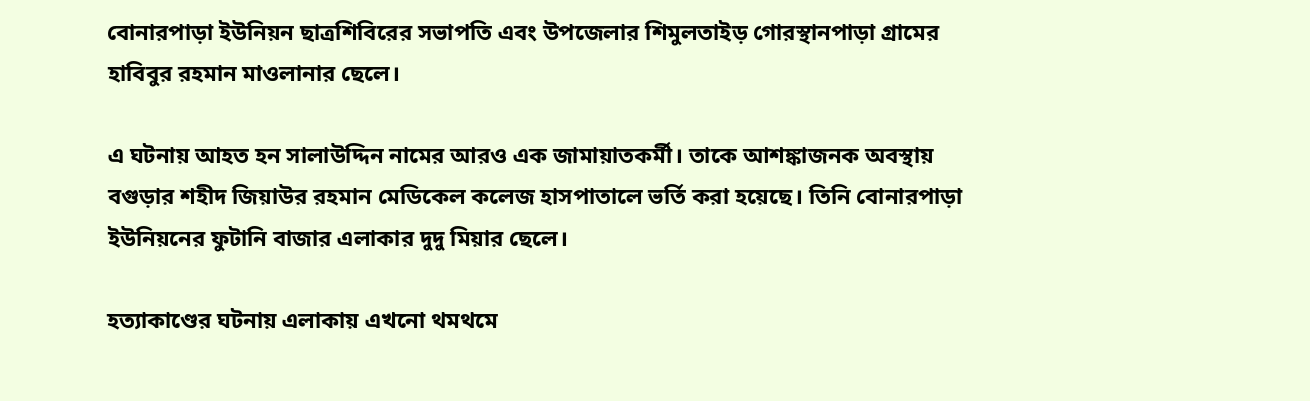বোনারপাড়া ইউনিয়ন ছাত্রশিবিরের সভাপতি এবং উপজেলার শিমুলতাইড় গোরস্থানপাড়া গ্রামের হাবিবুর রহমান মাওলানার ছেলে।

এ ঘটনায় আহত হন সালাউদ্দিন নামের আরও এক জামায়াতকর্মী। তাকে আশঙ্কাজনক অবস্থায় বগুড়ার শহীদ জিয়াউর রহমান মেডিকেল কলেজ হাসপাতালে ভর্তি করা হয়েছে। তিনি বোনারপাড়া ইউনিয়নের ফুটানি বাজার এলাকার দুদু মিয়ার ছেলে।

হত্যাকাণ্ডের ঘটনায় এলাকায় এখনো থমথমে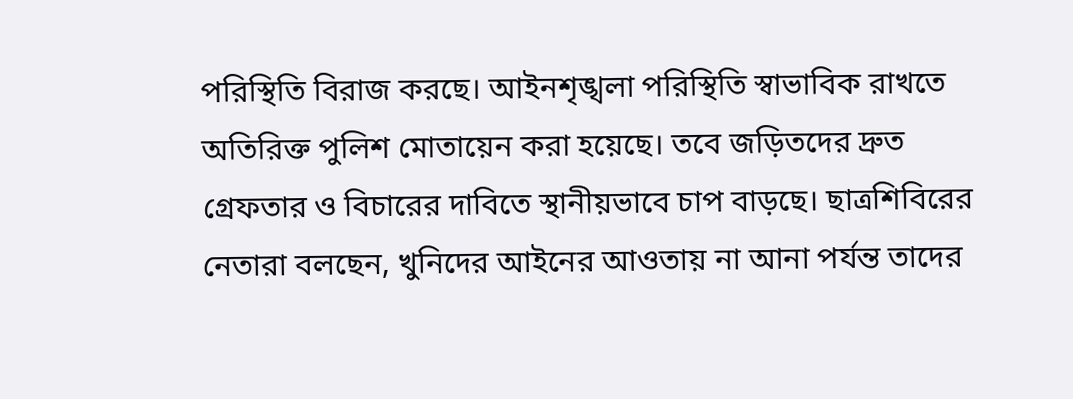পরিস্থিতি বিরাজ করছে। আইনশৃঙ্খলা পরিস্থিতি স্বাভাবিক রাখতে অতিরিক্ত পুলিশ মোতায়েন করা হয়েছে। তবে জড়িতদের দ্রুত গ্রেফতার ও বিচারের দাবিতে স্থানীয়ভাবে চাপ বাড়ছে। ছাত্রশিবিরের নেতারা বলছেন, খুনিদের আইনের আওতায় না আনা পর্যন্ত তাদের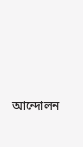আন্দোলন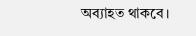অব্যাহত থাকবে।